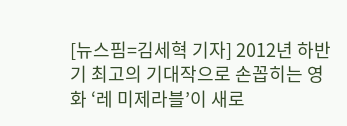[뉴스핌=김세혁 기자] 2012년 하반기 최고의 기대작으로 손꼽히는 영화 ‘레 미제라블’이 새로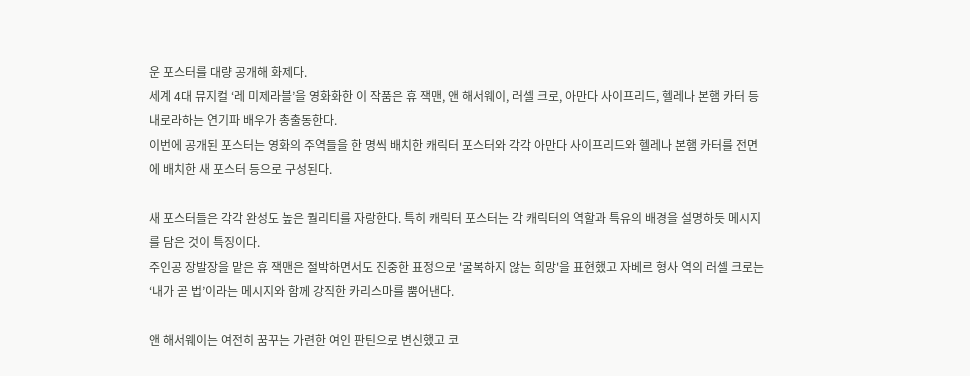운 포스터를 대량 공개해 화제다.
세계 4대 뮤지컬 ‘레 미제라블’을 영화화한 이 작품은 휴 잭맨, 앤 해서웨이, 러셀 크로, 아만다 사이프리드, 헬레나 본햄 카터 등 내로라하는 연기파 배우가 총출동한다.
이번에 공개된 포스터는 영화의 주역들을 한 명씩 배치한 캐릭터 포스터와 각각 아만다 사이프리드와 헬레나 본햄 카터를 전면에 배치한 새 포스터 등으로 구성된다.

새 포스터들은 각각 완성도 높은 퀄리티를 자랑한다. 특히 캐릭터 포스터는 각 캐릭터의 역할과 특유의 배경을 설명하듯 메시지를 담은 것이 특징이다.
주인공 장발장을 맡은 휴 잭맨은 절박하면서도 진중한 표정으로 '굴복하지 않는 희망'을 표현했고 자베르 형사 역의 러셀 크로는 ‘내가 곧 법’이라는 메시지와 함께 강직한 카리스마를 뿜어낸다.

앤 해서웨이는 여전히 꿈꾸는 가련한 여인 판틴으로 변신했고 코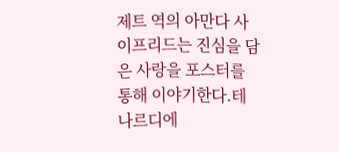제트 역의 아만다 사이프리드는 진심을 담은 사랑을 포스터를 통해 이야기한다.테나르디에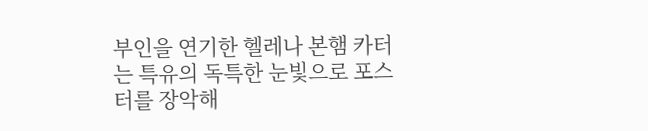부인을 연기한 헬레나 본햄 카터는 특유의 독특한 눈빛으로 포스터를 장악해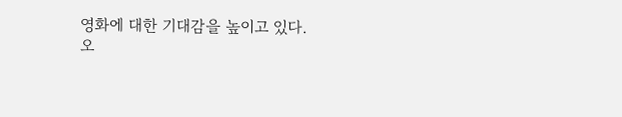영화에 대한 기대감을 높이고 있다.
오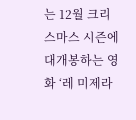는 12월 크리스마스 시즌에 대개봉하는 영화 ‘레 미제라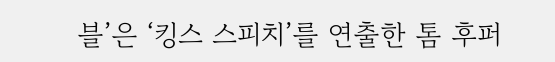블’은 ‘킹스 스피치’를 연출한 톰 후퍼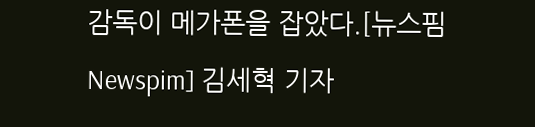감독이 메가폰을 잡았다.[뉴스핌 Newspim] 김세혁 기자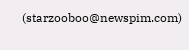(starzooboo@newspim.com)